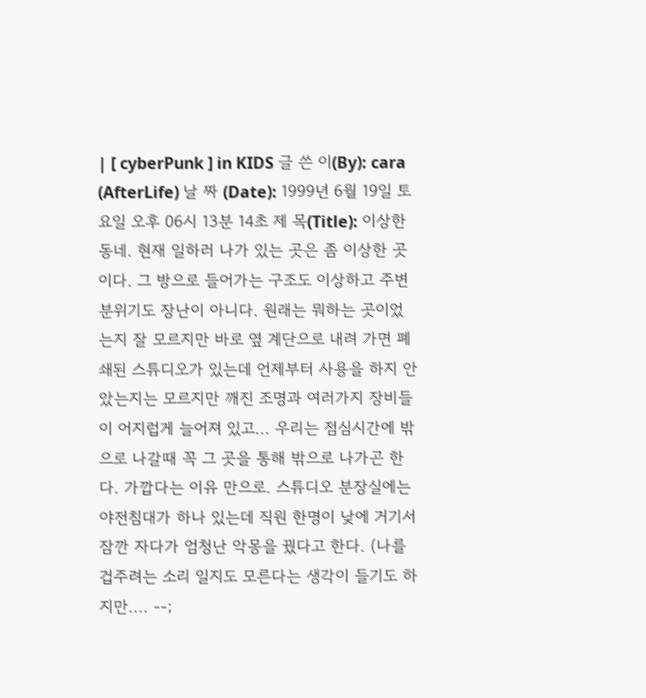| [ cyberPunk ] in KIDS 글 쓴 이(By): cara (AfterLife) 날 짜 (Date): 1999년 6월 19일 토요일 오후 06시 13분 14초 제 목(Title): 이상한 동네. 현재 일하러 나가 있는 곳은 좀 이상한 곳이다. 그 방으로 들어가는 구조도 이상하고 주변 분위기도 장난이 아니다. 원래는 뭐하는 곳이었는지 잘 모르지만 바로 옆 계단으로 내려 가면 폐쇄된 스튜디오가 있는데 언제부터 사용을 하지 안았는지는 모르지만 깨진 조명과 여러가지 장비들이 어지럽게 늘어져 있고... 우리는 점심시간에 밖으로 나갈때 꼭 그 곳을 통해 밖으로 나가곤 한다. 가깝다는 이유 만으로. 스튜디오 분장실에는 야전침대가 하나 있는데 직원 한명이 낮에 거기서 잠깐 자다가 엄청난 악몽을 꿨다고 한다. (나를 겁주려는 소리 일지도 모른다는 생각이 들기도 하지만.... --;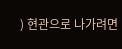) 현관으로 나가려면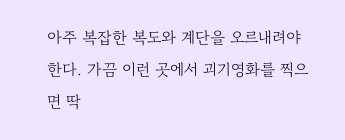아주 복잡한 복도와 계단을 오르내려야 한다. 가끔 이런 곳에서 괴기영화를 찍으면 딱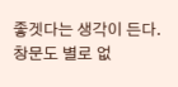좋겟다는 생각이 든다. 창문도 별로 없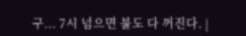구... 7시 넘으면 불도 다 꺼진다. |